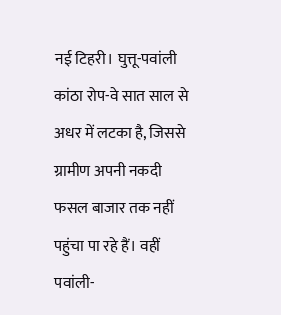नई टिहरी। घुत्तू-पवांली कांठा रोप-वे सात साल से अधर में लटका है, जिससे ग्रामीण अपनी नकदी फसल बाजार तक नहीं पहुंचा पा रहे हैं। वहीं पवांली-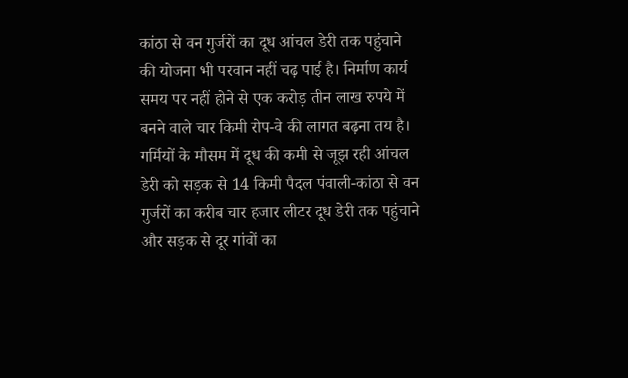कांठा से वन गुर्जरों का दूध आंचल डेरी तक पहुंचाने की योजना भी परवान नहीं चढ़ पाई है। निर्माण कार्य समय पर नहीं होने से एक करोड़ तीन लाख रुपये में बनने वाले चार किमी रोप-वे की लागत बढ़ना तय है।
गर्मियों के मौसम में दूध की कमी से जूझ रही आंचल डेरी को सड़क से 14 किमी पैदल पंवाली-कांठा से वन गुर्जरों का करीब चार हजार लीटर दूध डेरी तक पहुंचाने और सड़क से दूर गांवों का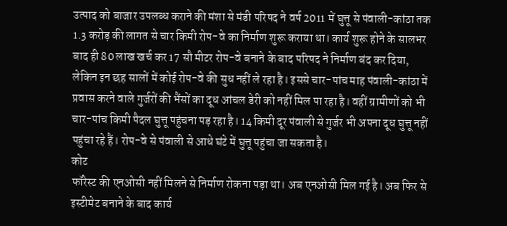उत्पाद को बाजार उपलब्ध कराने की मंशा से मंडी परिषद ने वर्ष 2011 में घुत्तू से पंवाली-कांठा तक 1.3 करोड़ की लागत से चार किमी रोप-वे का निर्माण शुरू कराया था। कार्य शुरू होने के सालभर बाद ही 80 लाख खर्च कर 17 सौ मीटर रोप-वे बनाने के बाद परिषद ने निर्माण बंद कर दिया, लेकिन इन छह सालों में कोई रोप-वे की सुध नहीं ले रहा है। इससे चार-पांच माह पंवाली-कांठा में प्रवास करने वाले गुर्जरों की भैंसों का दूध आंचल डेरी को नहीं मिल पा रहा है। वहीं ग्रामीणों को भी चार-पांच किमी पैदल घुत्तू पहुंचना पड़ रहा है। 14 किमी दूर पंवाली से गुर्जर भी अपना दूध घुत्तू नहीं पहुंचा रहे हैं। रोप-वे से पंवाली से आधे घंटे में घुत्तू पहुंचा जा सकता है।
कोट
फॉरेस्ट की एनओसी नहीं मिलने से निर्माण रोकना पड़ा था। अब एनओसी मिल गई है। अब फिर से इस्टीमेट बनाने के बाद कार्य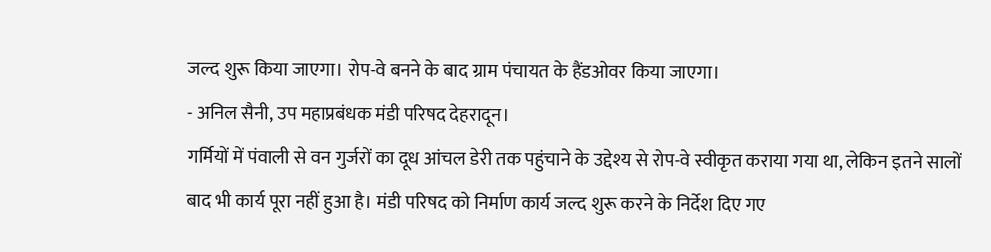जल्द शुरू किया जाएगा। रोप-वे बनने के बाद ग्राम पंचायत के हैंडओवर किया जाएगा।
- अनिल सैनी, उप महाप्रबंधक मंडी परिषद देहरादून।
गर्मियों में पंवाली से वन गुर्जरों का दूध आंचल डेरी तक पहुंचाने के उद्देश्य से रोप-वे स्वीकृत कराया गया था, लेकिन इतने सालों बाद भी कार्य पूरा नहीं हुआ है। मंडी परिषद को निर्माण कार्य जल्द शुरू करने के निर्देश दिए गए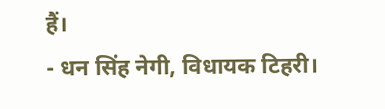हैं।
- धन सिंह नेगी, विधायक टिहरी।